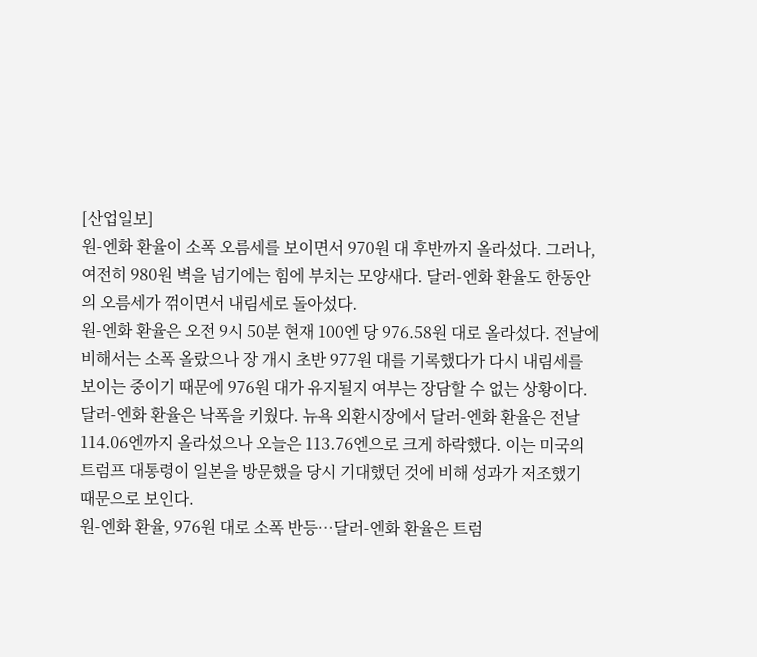[산업일보]
원-엔화 환율이 소폭 오름세를 보이면서 970원 대 후반까지 올라섰다. 그러나, 여전히 980원 벽을 넘기에는 힘에 부치는 모양새다. 달러-엔화 환율도 한동안의 오름세가 꺾이면서 내림세로 돌아섰다.
원-엔화 환율은 오전 9시 50분 현재 100엔 당 976.58원 대로 올라섰다. 전날에 비해서는 소폭 올랐으나 장 개시 초반 977원 대를 기록했다가 다시 내림세를 보이는 중이기 때문에 976원 대가 유지될지 여부는 장담할 수 없는 상황이다.
달러-엔화 환율은 낙폭을 키웠다. 뉴욕 외환시장에서 달러-엔화 환율은 전날 114.06엔까지 올라섰으나 오늘은 113.76엔으로 크게 하락했다. 이는 미국의 트럼프 대통령이 일본을 방문했을 당시 기대했던 것에 비해 성과가 저조했기 때문으로 보인다.
원-엔화 환율, 976원 대로 소폭 반등…달러-엔화 환율은 트럼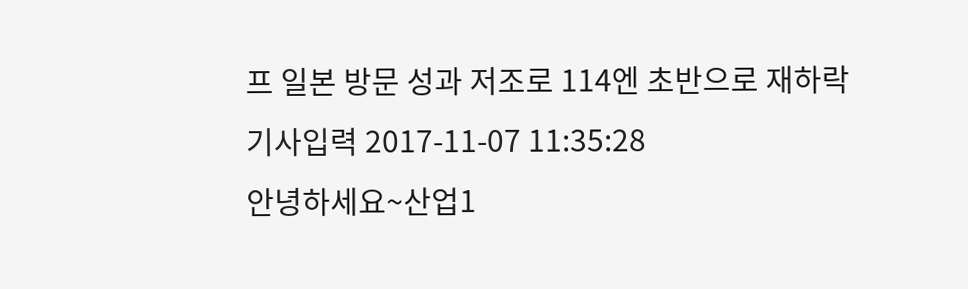프 일본 방문 성과 저조로 114엔 초반으로 재하락
기사입력 2017-11-07 11:35:28
안녕하세요~산업1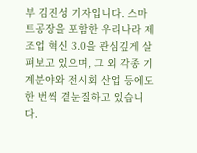부 김진성 기자입니다. 스마트공장을 포함한 우리나라 제조업 혁신 3.0을 관심깊게 살펴보고 있으며, 그 외 각종 기계분야와 전시회 산업 등에도 한 번씩 곁눈질하고 있습니다.